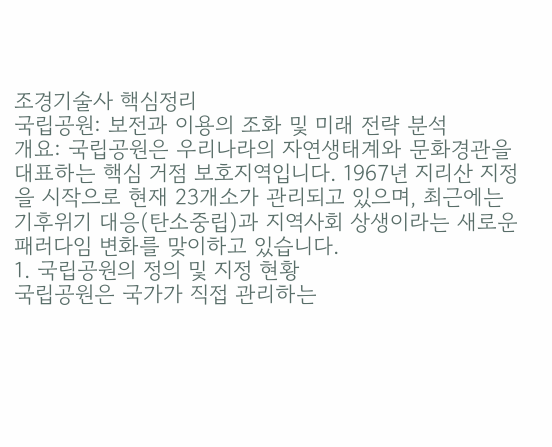조경기술사 핵심정리
국립공원: 보전과 이용의 조화 및 미래 전략 분석
개요: 국립공원은 우리나라의 자연생태계와 문화경관을 대표하는 핵심 거점 보호지역입니다. 1967년 지리산 지정을 시작으로 현재 23개소가 관리되고 있으며, 최근에는 기후위기 대응(탄소중립)과 지역사회 상생이라는 새로운 패러다임 변화를 맞이하고 있습니다.
1. 국립공원의 정의 및 지정 현황
국립공원은 국가가 직접 관리하는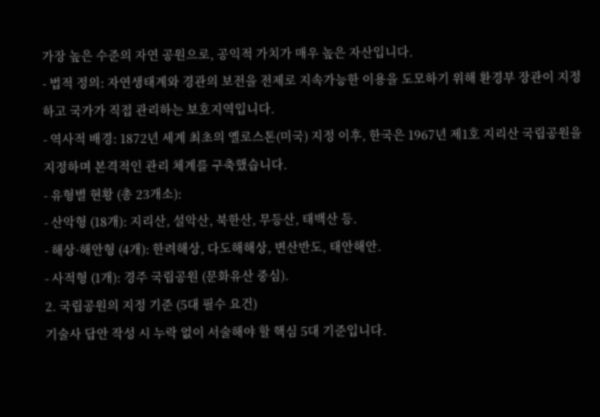가장 높은 수준의 자연 공원으로, 공익적 가치가 매우 높은 자산입니다.
- 법적 정의: 자연생태계와 경관의 보전을 전제로 지속가능한 이용을 도모하기 위해 환경부 장관이 지정하고 국가가 직접 관리하는 보호지역입니다.
- 역사적 배경: 1872년 세계 최초의 옐로스톤(미국) 지정 이후, 한국은 1967년 제1호 지리산 국립공원을 지정하며 본격적인 관리 체계를 구축했습니다.
- 유형별 현황 (총 23개소):
- 산악형 (18개): 지리산, 설악산, 북한산, 무등산, 태백산 등.
- 해상·해안형 (4개): 한려해상, 다도해해상, 변산반도, 태안해안.
- 사적형 (1개): 경주 국립공원 (문화유산 중심).
2. 국립공원의 지정 기준 (5대 필수 요건)
기술사 답안 작성 시 누락 없이 서술해야 할 핵심 5대 기준입니다.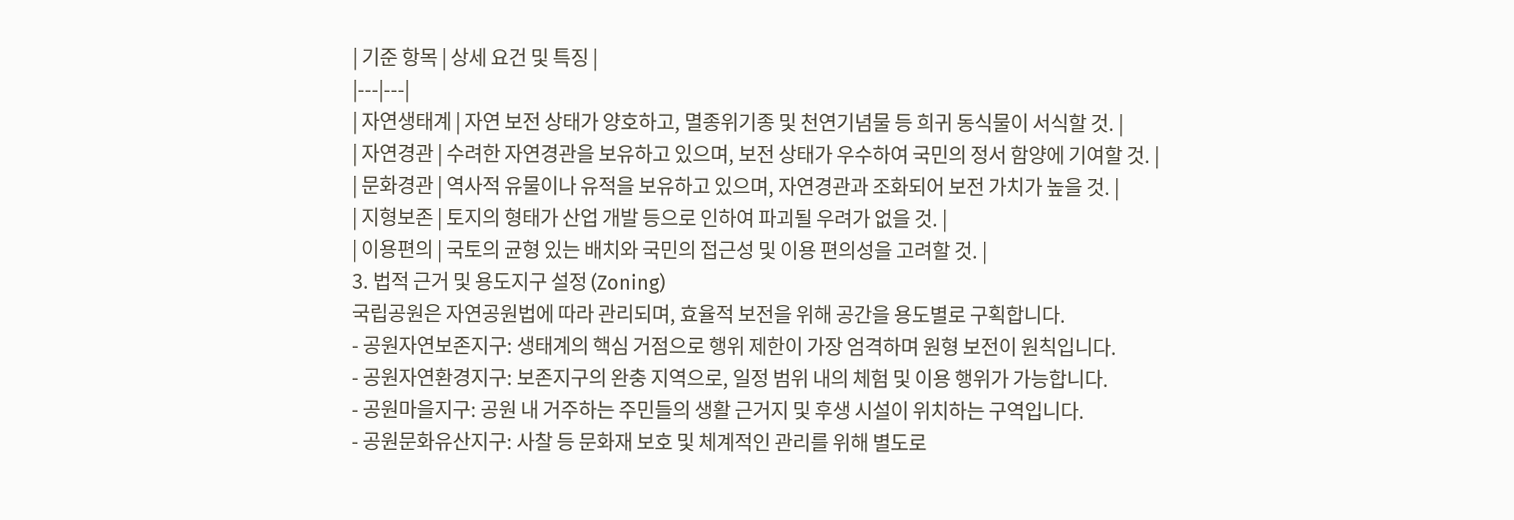| 기준 항목 | 상세 요건 및 특징 |
|---|---|
| 자연생태계 | 자연 보전 상태가 양호하고, 멸종위기종 및 천연기념물 등 희귀 동식물이 서식할 것. |
| 자연경관 | 수려한 자연경관을 보유하고 있으며, 보전 상태가 우수하여 국민의 정서 함양에 기여할 것. |
| 문화경관 | 역사적 유물이나 유적을 보유하고 있으며, 자연경관과 조화되어 보전 가치가 높을 것. |
| 지형보존 | 토지의 형태가 산업 개발 등으로 인하여 파괴될 우려가 없을 것. |
| 이용편의 | 국토의 균형 있는 배치와 국민의 접근성 및 이용 편의성을 고려할 것. |
3. 법적 근거 및 용도지구 설정 (Zoning)
국립공원은 자연공원법에 따라 관리되며, 효율적 보전을 위해 공간을 용도별로 구획합니다.
- 공원자연보존지구: 생태계의 핵심 거점으로 행위 제한이 가장 엄격하며 원형 보전이 원칙입니다.
- 공원자연환경지구: 보존지구의 완충 지역으로, 일정 범위 내의 체험 및 이용 행위가 가능합니다.
- 공원마을지구: 공원 내 거주하는 주민들의 생활 근거지 및 후생 시설이 위치하는 구역입니다.
- 공원문화유산지구: 사찰 등 문화재 보호 및 체계적인 관리를 위해 별도로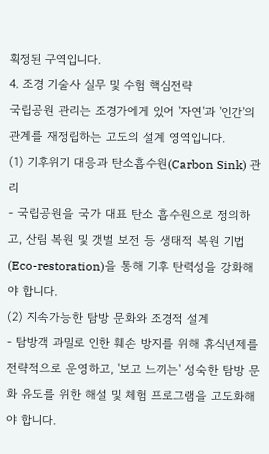획정된 구역입니다.
4. 조경 기술사 실무 및 수험 핵심전략
국립공원 관리는 조경가에게 있어 '자연'과 '인간'의 관계를 재정립하는 고도의 설계 영역입니다.
(1) 기후위기 대응과 탄소흡수원(Carbon Sink) 관리
- 국립공원을 국가 대표 탄소 흡수원으로 정의하고, 산림 복원 및 갯벌 보전 등 생태적 복원 기법(Eco-restoration)을 통해 기후 탄력성을 강화해야 합니다.
(2) 지속가능한 탐방 문화와 조경적 설계
- 탐방객 과밀로 인한 훼손 방지를 위해 휴식년제를 전략적으로 운영하고, '보고 느끼는' 성숙한 탐방 문화 유도를 위한 해설 및 체험 프로그램을 고도화해야 합니다.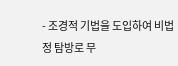- 조경적 기법을 도입하여 비법정 탐방로 무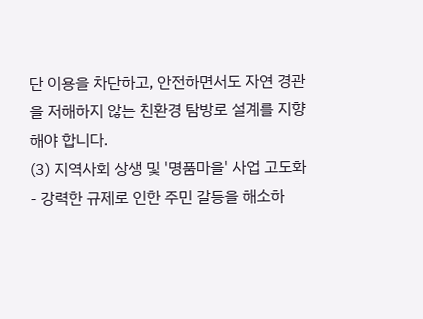단 이용을 차단하고, 안전하면서도 자연 경관을 저해하지 않는 친환경 탐방로 설계를 지향해야 합니다.
(3) 지역사회 상생 및 '명품마을' 사업 고도화
- 강력한 규제로 인한 주민 갈등을 해소하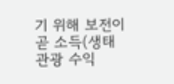기 위해 보전이 곧 소득(생태 관광 수익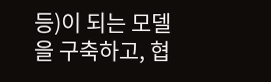등)이 되는 모델을 구축하고, 협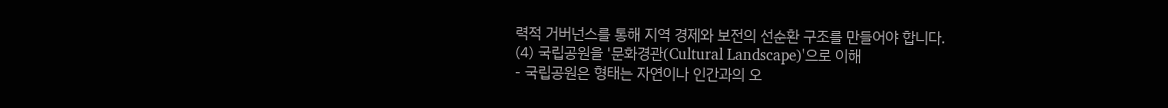력적 거버넌스를 통해 지역 경제와 보전의 선순환 구조를 만들어야 합니다.
(4) 국립공원을 '문화경관(Cultural Landscape)'으로 이해
- 국립공원은 형태는 자연이나 인간과의 오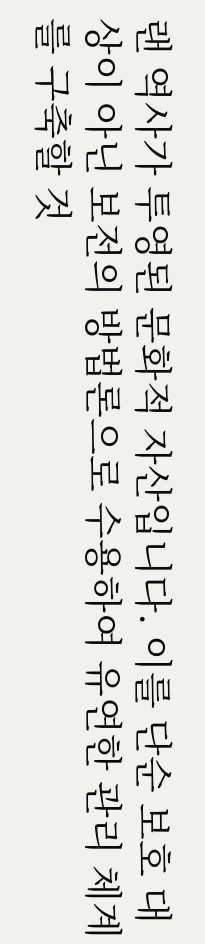랜 역사가 투영된 문화적 자산입니다. 이를 단순 보호 대상이 아닌 보전의 방법론으로 수용하여 유연한 관리 체계를 구축할 것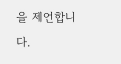을 제언합니다.